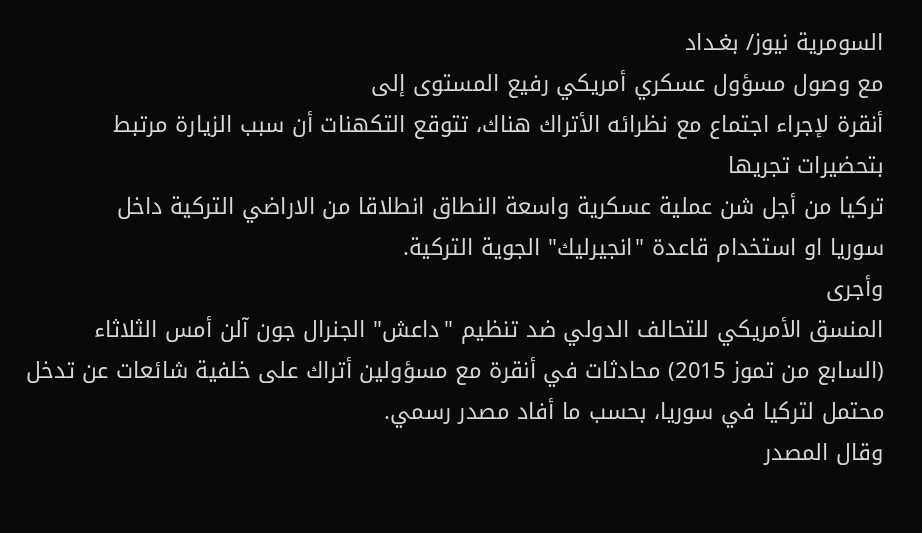السومرية نيوز/ بغـداد
مع وصول مسؤول عسكري أمريكي رفيع المستوى إلى
أنقرة لإجراء اجتماع مع نظرائه الأتراك هناك، تتوقع التكهنات أن سبب الزيارة مرتبط بتحضيرات تجريها
تركيا من أجل شن عملية عسكرية واسعة النطاق انطلاقا من الاراضي التركية داخل
سوريا او استخدام قاعدة "انجيرليك" الجوية التركية.
وأجرى
المنسق الأمريكي للتحالف الدولي ضد تنظيم "داعش" الجنرال جون آلن أمس الثلاثاء (السابع من تموز 2015) محادثات في أنقرة مع مسؤولين أتراك على خلفية شائعات عن تدخل محتمل لتركيا في سوريا، بحسب ما أفاد مصدر رسمي.
وقال المصدر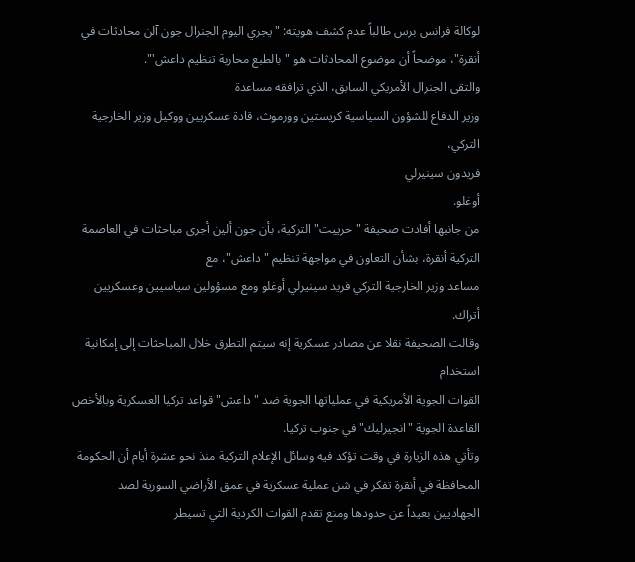لوكالة فرانس برس طالباً عدم كشف هويته: "يجري اليوم الجنرال جون آلن محادثات في أنقرة"، موضحاً أن موضوع المحادثات هو "بالطبع محاربة تنظيم داعش'".
والتقى الجنرال الأمريكي السابق، الذي ترافقه مساعدة
وزير الدفاع للشؤون السياسية كريستين وورموث، قادة عسكريين ووكيل وزير الخارجية التركي،
فريدون سينيرلي
أوغلو.
من جانبها أفادت صحيفة "حرييت" التركية، بأن جون ألين أجرى مباحثات في العاصمة التركية أنقرة، بشأن التعاون في مواجهة تنظيم "داعش"، مع
مساعد وزير الخارجية التركي فريد سينيرلي أوغلو ومع مسؤولين سياسيين وعسكريين أتراك.
وقالت الصحيفة نقلا عن مصادر عسكرية إنه سيتم التطرق خلال المباحثات إلى إمكانية استخدام
القوات الجوية الأمريكية في عملياتها الجوية ضد "داعش" قواعد تركيا العسكرية وبالأخص القاعدة الجوية "انجيرليك" في جنوب تركيا.
وتأتي هذه الزيارة في وقت تؤكد فيه وسائل الإعلام التركية منذ نحو عشرة أيام أن الحكومة المحافظة في أنقرة تفكر في شن عملية عسكرية في عمق الأراضي السورية لصد الجهاديين بعيداً عن حدودها ومنع تقدم القوات الكردية التي تسيطر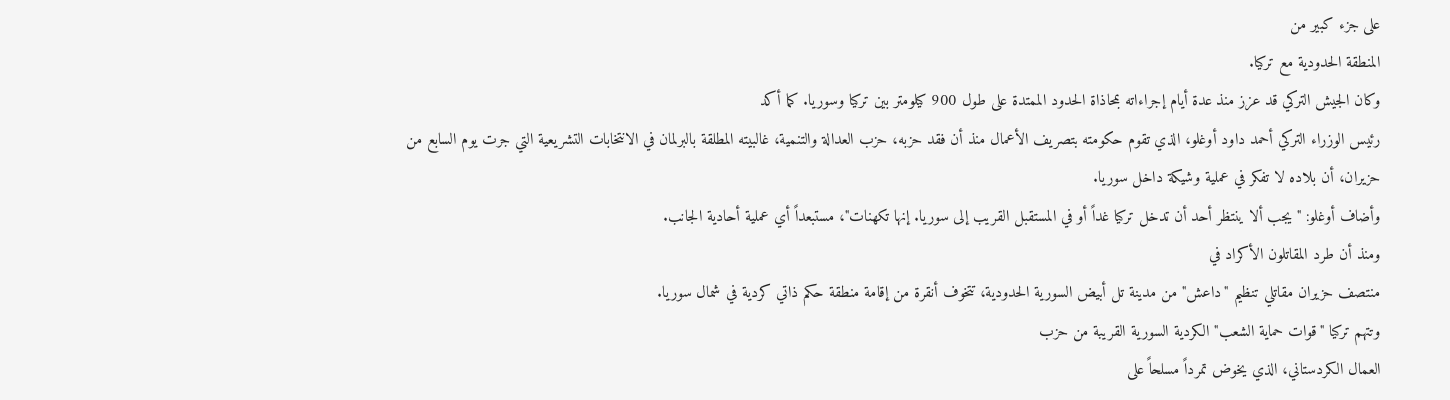على جزء كبير من
المنطقة الحدودية مع تركيا.
وكان الجيش التركي قد عزز منذ عدة أيام إجراءاته بمحاذاة الحدود الممتدة على طول 900 كيلومتر بين تركيا وسوريا. كما أكد
رئيس الوزراء التركي أحمد داود أوغلو، الذي تقوم حكومته بتصريف الأعمال منذ أن فقد حزبه، حزب العدالة والتنمية، غالبيته المطلقة بالبرلمان في الانتخابات التشريعية التي جرت يوم السابع من حزيران، أن بلاده لا تفكر في عملية وشيكة داخل سوريا.
وأضاف أوغلو: "يجب ألا ينتظر أحد أن تدخل تركيا غداً أو في المستقبل القريب إلى سوريا. إنها تكهنات"، مستبعداً أي عملية أحادية الجانب.
ومنذ أن طرد المقاتلون الأكراد في
منتصف حزيران مقاتلي تنظيم "داعش" من مدينة تل أبيض السورية الحدودية، تتخوف أنقرة من إقامة منطقة حكم ذاتي كردية في شمال سوريا.
وتتهم تركيا "قوات حماية الشعب" الكردية السورية القريبة من حزب
العمال الكردستاني، الذي يخوض تمرداً مسلحاً على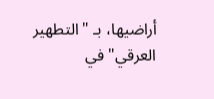أراضيها، بـ "التطهير العرقي" في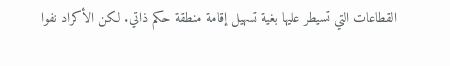القطاعات التي تسيطر عليها بغية تسهيل إقامة منطقة حكم ذاتي. لكن الأكراد نفوا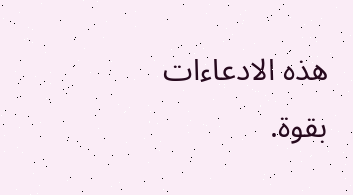هذه الادعاءات بقوة.